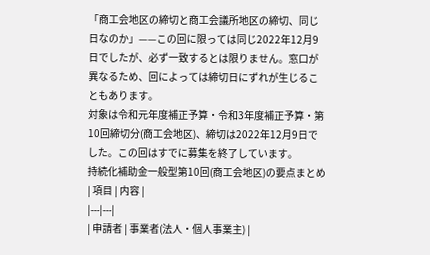「商工会地区の締切と商工会議所地区の締切、同じ日なのか」——この回に限っては同じ2022年12月9日でしたが、必ず一致するとは限りません。窓口が異なるため、回によっては締切日にずれが生じることもあります。
対象は令和元年度補正予算・令和3年度補正予算・第10回締切分(商工会地区)、締切は2022年12月9日でした。この回はすでに募集を終了しています。
持続化補助金一般型第10回(商工会地区)の要点まとめ
| 項目 | 内容 |
|---|---|
| 申請者 | 事業者(法人・個人事業主) |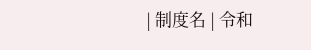| 制度名 | 令和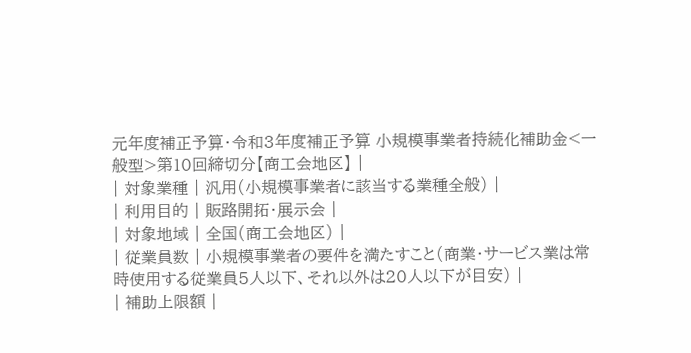元年度補正予算・令和3年度補正予算 小規模事業者持続化補助金<一般型>第10回締切分【商工会地区】 |
| 対象業種 | 汎用(小規模事業者に該当する業種全般) |
| 利用目的 | 販路開拓・展示会 |
| 対象地域 | 全国(商工会地区) |
| 従業員数 | 小規模事業者の要件を満たすこと(商業・サービス業は常時使用する従業員5人以下、それ以外は20人以下が目安) |
| 補助上限額 |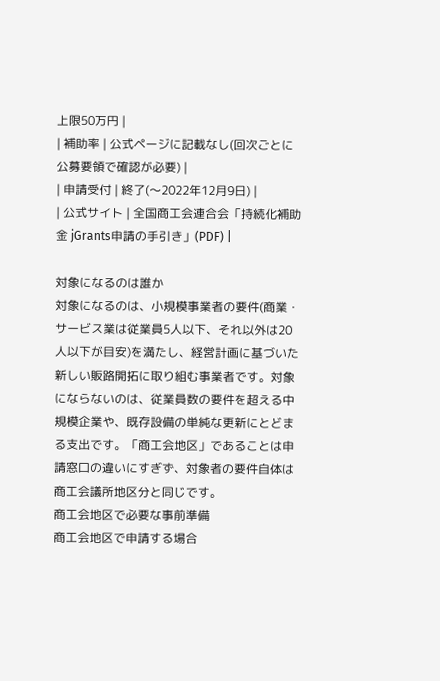上限50万円 |
| 補助率 | 公式ページに記載なし(回次ごとに公募要領で確認が必要) |
| 申請受付 | 終了(〜2022年12月9日) |
| 公式サイト | 全国商工会連合会「持続化補助金 jGrants申請の手引き」(PDF) |

対象になるのは誰か
対象になるのは、小規模事業者の要件(商業・サービス業は従業員5人以下、それ以外は20人以下が目安)を満たし、経営計画に基づいた新しい販路開拓に取り組む事業者です。対象にならないのは、従業員数の要件を超える中規模企業や、既存設備の単純な更新にとどまる支出です。「商工会地区」であることは申請窓口の違いにすぎず、対象者の要件自体は商工会議所地区分と同じです。
商工会地区で必要な事前準備
商工会地区で申請する場合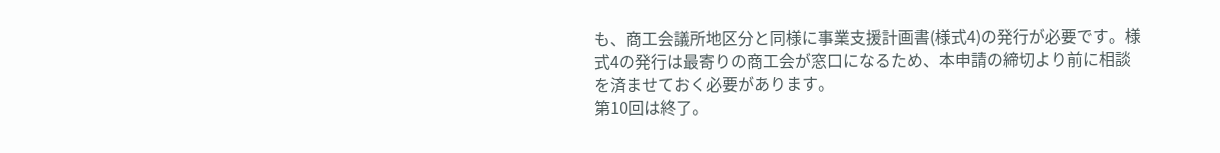も、商工会議所地区分と同様に事業支援計画書(様式4)の発行が必要です。様式4の発行は最寄りの商工会が窓口になるため、本申請の締切より前に相談を済ませておく必要があります。
第10回は終了。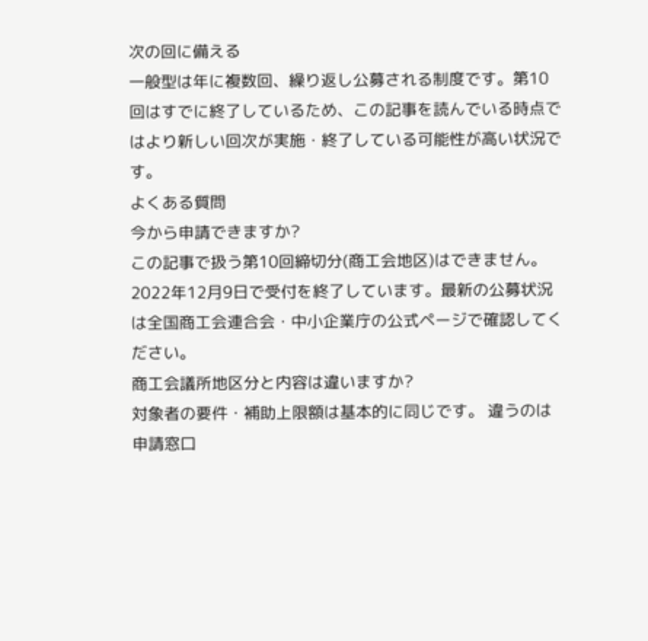次の回に備える
一般型は年に複数回、繰り返し公募される制度です。第10回はすでに終了しているため、この記事を読んでいる時点ではより新しい回次が実施・終了している可能性が高い状況です。
よくある質問
今から申請できますか?
この記事で扱う第10回締切分(商工会地区)はできません。 2022年12月9日で受付を終了しています。最新の公募状況は全国商工会連合会・中小企業庁の公式ページで確認してください。
商工会議所地区分と内容は違いますか?
対象者の要件・補助上限額は基本的に同じです。 違うのは申請窓口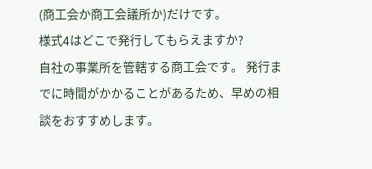(商工会か商工会議所か)だけです。
様式4はどこで発行してもらえますか?
自社の事業所を管轄する商工会です。 発行までに時間がかかることがあるため、早めの相談をおすすめします。